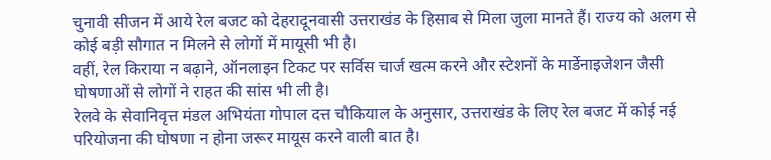चुनावी सीजन में आये रेल बजट को देहरादूनवासी उत्तराखंड के हिसाब से मिला जुला मानते हैं। राज्य को अलग से कोई बड़ी सौगात न मिलने से लोगों में मायूसी भी है।
वहीं, रेल किराया न बढ़ाने, ऑनलाइन टिकट पर सर्विस चार्ज खत्म करने और स्टेशनों के मार्डेनाइजेशन जैसी घोषणाओं से लोगों ने राहत की सांस भी ली है।
रेलवे के सेवानिवृत्त मंडल अभियंता गोपाल दत्त चौकियाल के अनुसार, उत्तराखंड के लिए रेल बजट में कोई नई परियोजना की घोषणा न होना जरूर मायूस करने वाली बात है।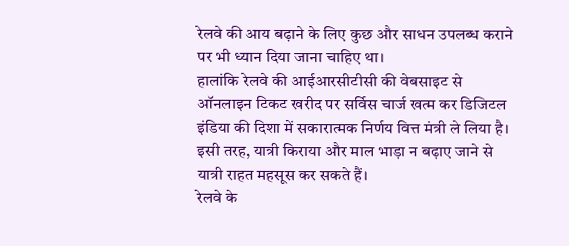रेलवे की आय बढ़ाने के लिए कुछ और साधन उपलब्ध कराने पर भी ध्यान दिया जाना चाहिए था।
हालांकि रेलवे की आईआरसीटीसी की वेबसाइट से ऑनलाइन टिकट खरीद पर सर्विस चार्ज खत्म कर डिजिटल इंडिया की दिशा में सकारात्मक निर्णय वित्त मंत्री ले लिया है। इसी तरह, यात्री किराया और माल भाड़ा न बढ़ाए जाने से यात्री राहत महसूस कर सकते हैं।
रेलवे के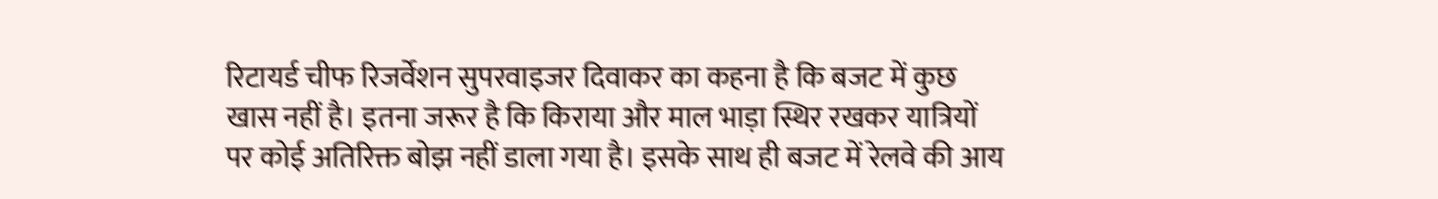रिटायर्ड चीफ रिजर्वेशन सुपरवाइजर दिवाकर का कहना है कि बजट में कुछ खास नहीं है। इतना जरूर है कि किराया और माल भाड़ा स्थिर रखकर यात्रियों पर कोई अतिरिक्त बोझ नहीं डाला गया है। इसके साथ ही बजट में रेलवे की आय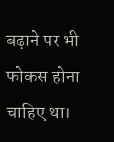बढ़ाने पर भी फोकस होना चाहिए था।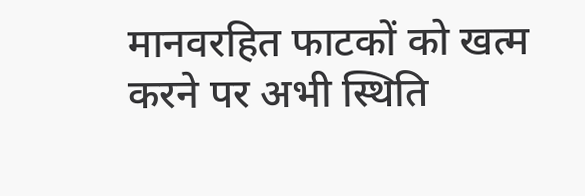मानवरहित फाटकों को खत्म करने पर अभी स्थिति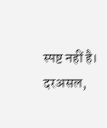स्पष्ट नहीं है। दरअसल,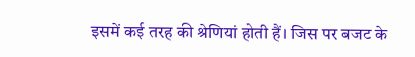इसमें कई तरह की श्रेणियां होती हैं। जिस पर बजट के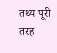तथ्य पूरी तरह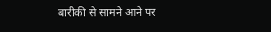बारीकी से सामने आने पर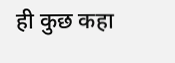ही कुछ कहा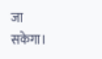जा सकेगा।